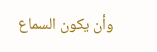وأن يكون السماع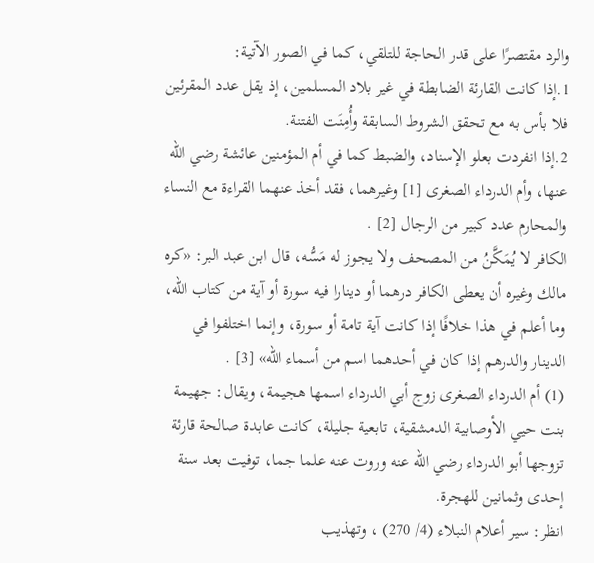والرد مقتصرًا على قدر الحاجة للتلقي، كما في الصور الآتية:
1.إذا كانت القارئة الضابطة في غير بلاد المسلمين، إذ يقل عدد المقرئين فلا بأس به مع تحقق الشروط السابقة وأُمِنَت الفتنة.
2.إذا انفردت بعلو الإسناد، والضبط كما في أم المؤمنين عائشة رضي الله عنها، وأم الدرداء الصغرى [1] وغيرهما، فقد أخذ عنهما القراءة مع النساء والمحارم عدد كبير من الرجال [2] .
الكافر لا يُمَكَّنُ من المصحف ولا يجوز له مَسُّه، قال ابن عبد البر: «كره مالك وغيره أن يعطى الكافر درهما أو دينارا فيه سورة أو آية من كتاب الله، وما أعلم في هذا خلافًا إذا كانت آية تامة أو سورة، وإنما اختلفوا في الدينار والدرهم إذا كان في أحدهما اسم من أسماء الله» [3] .
(1) أم الدرداء الصغرى زوج أبي الدرداء اسمها هجيمة، ويقال: جهيمة بنت حيي الأوصابية الدمشقية، تابعية جليلة، كانت عابدة صالحة قارئة تزوجها أبو الدرداء رضي الله عنه وروت عنه علما جما، توفيت بعد سنة إحدى وثمانين للهجرة.
انظر: سير أعلام النبلاء (4/ 270) ، وتهذيب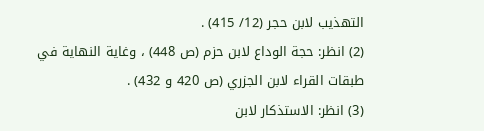التهذيب لابن حجر (12/ 415) .
(2) انظر: حجة الوداع لابن حزم (ص 448) ، وغاية النهاية في طبقات القراء لابن الجزري (ص 420 و 432) .
(3) انظر: الاستذكار لابن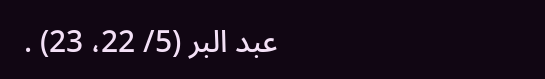عبد البر (5/ 22، 23) .